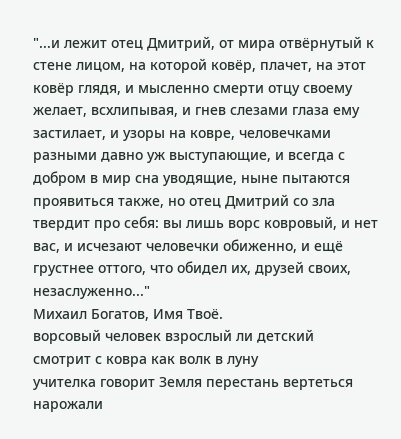"...и лежит отец Дмитрий, от мира отвёрнутый к стене лицом, на которой ковёр, плачет, на этот ковёр глядя, и мысленно смерти отцу своему желает, всхлипывая, и гнев слезами глаза ему застилает, и узоры на ковре, человечками разными давно уж выступающие, и всегда с добром в мир сна уводящие, ныне пытаются проявиться также, но отец Дмитрий со зла твердит про себя: вы лишь ворс ковровый, и нет вас, и исчезают человечки обиженно, и ещё грустнее оттого, что обидел их, друзей своих, незаслуженно..."
Михаил Богатов, Имя Твоё.
ворсовый человек взрослый ли детский
смотрит с ковра как волк в луну
учителка говорит Земля перестань вертеться
нарожали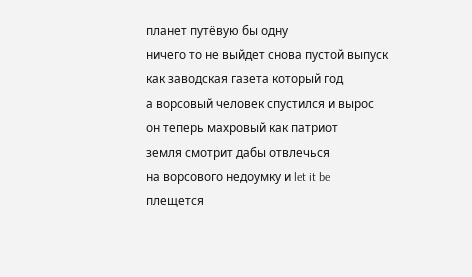планет путёвую бы одну
ничего то не выйдет снова пустой выпуск
как заводская газета который год
а ворсовый человек спустился и вырос
он теперь махровый как патриот
земля смотрит дабы отвлечься
на ворсового недоумку и let it be
плещется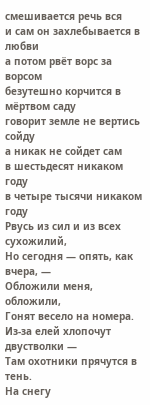смешивается речь вся
и сам он захлебывается в любви
а потом рвёт ворс за ворсом
безутешно корчится в мёртвом саду
говорит земле не вертись сойду
а никак не сойдет сам
в шестьдесят никаком году
в четыре тысячи никаком году
Рвусь из сил и из всех сухожилий,
Но сегодня — опять, как вчера, —
Обложили меня, обложили,
Гонят весело на номера.
Из-за елей хлопочут двустволки —
Там охотники прячутся в тень.
На снегу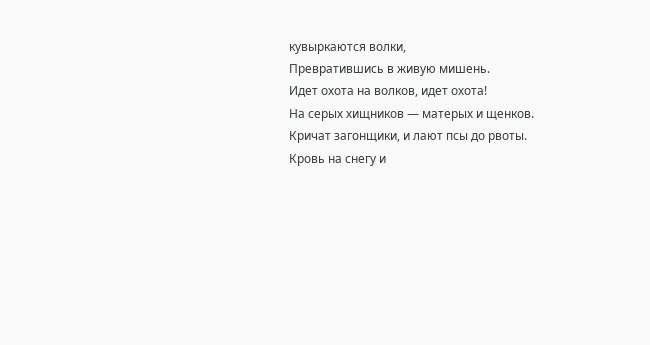кувыркаются волки,
Превратившись в живую мишень.
Идет охота на волков, идет охота!
На серых хищников — матерых и щенков.
Кричат загонщики, и лают псы до рвоты.
Кровь на снегу и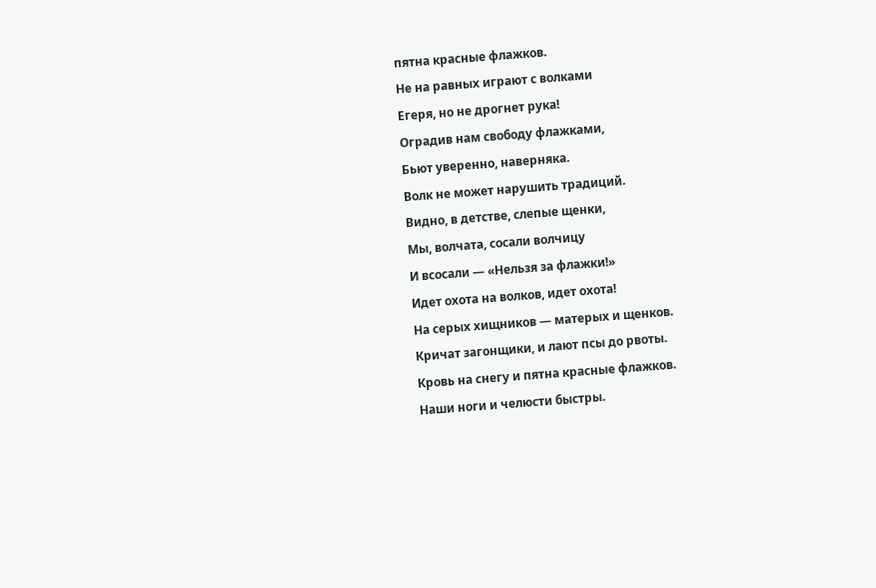пятна красные флажков.
Не на равных играют с волками
Егеря, но не дрогнет рука!
Оградив нам свободу флажками,
Бьют уверенно, наверняка.
Волк не может нарушить традиций.
Видно, в детстве, слепые щенки,
Мы, волчата, сосали волчицу
И всосали — «Нельзя за флажки!»
Идет охота на волков, идет охота!
На серых хищников — матерых и щенков.
Кричат загонщики, и лают псы до рвоты.
Кровь на снегу и пятна красные флажков.
Наши ноги и челюсти быстры.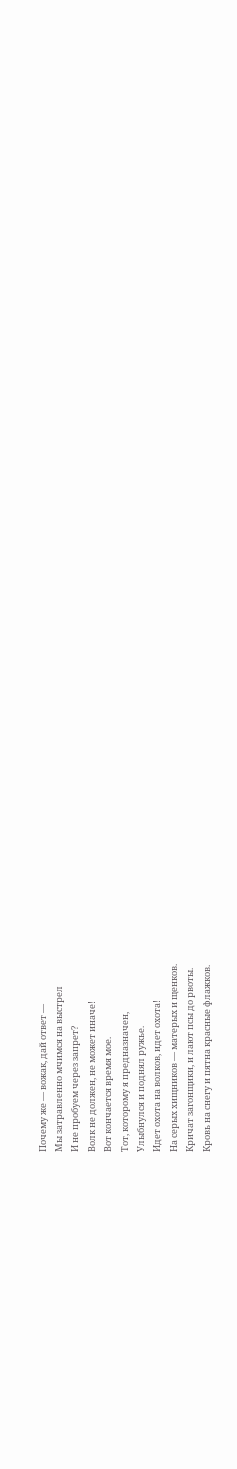Почему же — вожак, дай ответ —
Мы затравленно мчимся на выстрел
И не пробуем через запрет?
Волк не должен, не может иначе!
Вот кончается время мое.
Тот, которому я предназначен,
Улыбнулся и поднял ружье.
Идет охота на волков, идет охота!
На серых хищников — матерых и щенков.
Кричат загонщики, и лают псы до рвоты.
Кровь на снегу и пятна красные флажков.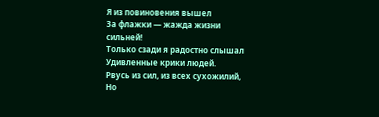Я из повиновения вышел
За флажки — жажда жизни сильней!
Только сзади я радостно слышал
Удивленные крики людей.
Рвусь из сил, из всех сухожилий,
Но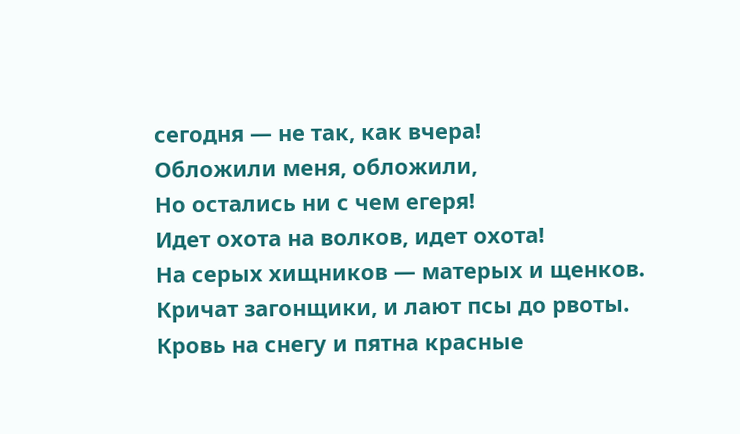сегодня — не так, как вчера!
Обложили меня, обложили,
Но остались ни с чем егеря!
Идет охота на волков, идет охота!
На серых хищников — матерых и щенков.
Кричат загонщики, и лают псы до рвоты.
Кровь на снегу и пятна красные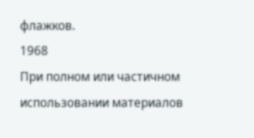флажков.
1968
При полном или частичном использовании материалов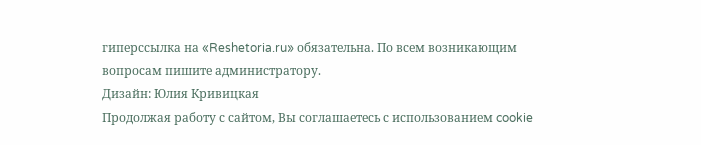гиперссылка на «Reshetoria.ru» обязательна. По всем возникающим вопросам пишите администратору.
Дизайн: Юлия Кривицкая
Продолжая работу с сайтом, Вы соглашаетесь с использованием cookie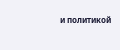и политикой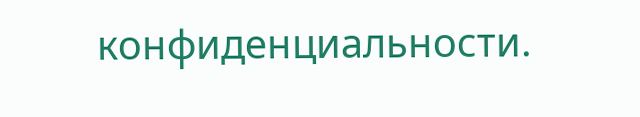конфиденциальности.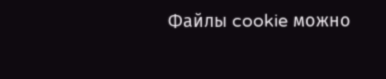Файлы cookie можно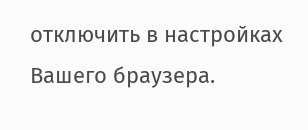отключить в настройках Вашего браузера.